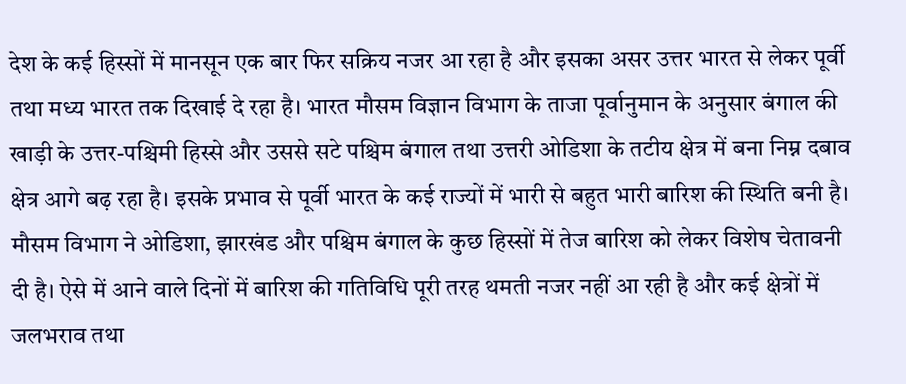देश के कई हिस्सों में मानसून एक बार फिर सक्रिय नजर आ रहा है और इसका असर उत्तर भारत से लेकर पूर्वी तथा मध्य भारत तक दिखाई दे रहा है। भारत मौसम विज्ञान विभाग के ताजा पूर्वानुमान के अनुसार बंगाल की खाड़ी के उत्तर-पश्चिमी हिस्से और उससे सटे पश्चिम बंगाल तथा उत्तरी ओडिशा के तटीय क्षेत्र में बना निम्न दबाव क्षेत्र आगे बढ़ रहा है। इसके प्रभाव से पूर्वी भारत के कई राज्यों में भारी से बहुत भारी बारिश की स्थिति बनी है। मौसम विभाग ने ओडिशा, झारखंड और पश्चिम बंगाल के कुछ हिस्सों में तेज बारिश को लेकर विशेष चेतावनी दी है। ऐसे में आने वाले दिनों में बारिश की गतिविधि पूरी तरह थमती नजर नहीं आ रही है और कई क्षेत्रों में जलभराव तथा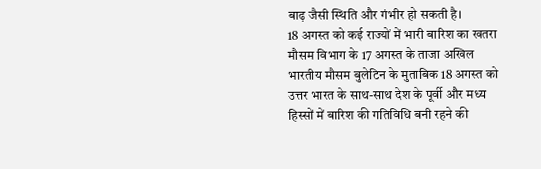बाढ़ जैसी स्थिति और गंभीर हो सकती है।
18 अगस्त को कई राज्यों में भारी बारिश का खतरा
मौसम विभाग के 17 अगस्त के ताजा अखिल भारतीय मौसम बुलेटिन के मुताबिक 18 अगस्त को उत्तर भारत के साथ-साथ देश के पूर्वी और मध्य हिस्सों में बारिश की गतिविधि बनी रहने की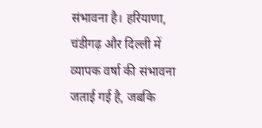संभावना है। हरियाणा, चंडीगढ़ और दिल्ली में व्यापक वर्षा की संभावना जताई गई है, जबकि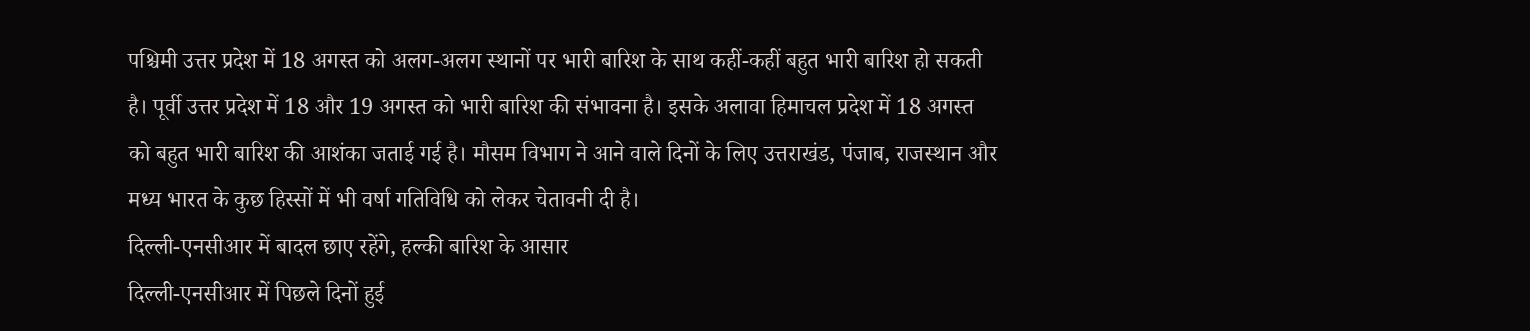पश्चिमी उत्तर प्रदेश में 18 अगस्त को अलग-अलग स्थानों पर भारी बारिश के साथ कहीं-कहीं बहुत भारी बारिश हो सकती है। पूर्वी उत्तर प्रदेश में 18 और 19 अगस्त को भारी बारिश की संभावना है। इसके अलावा हिमाचल प्रदेश में 18 अगस्त को बहुत भारी बारिश की आशंका जताई गई है। मौसम विभाग ने आने वाले दिनों के लिए उत्तराखंड, पंजाब, राजस्थान और मध्य भारत के कुछ हिस्सों में भी वर्षा गतिविधि को लेकर चेतावनी दी है।
दिल्ली-एनसीआर में बादल छाए रहेंगे, हल्की बारिश के आसार
दिल्ली-एनसीआर में पिछले दिनों हुई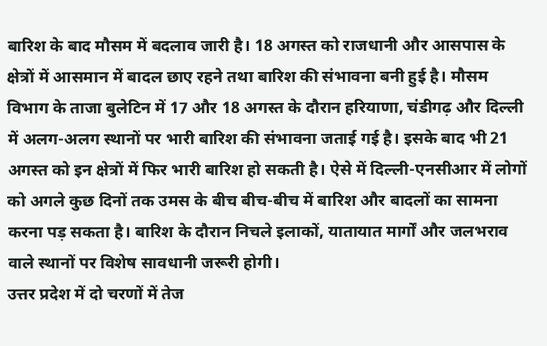बारिश के बाद मौसम में बदलाव जारी है। 18 अगस्त को राजधानी और आसपास के क्षेत्रों में आसमान में बादल छाए रहने तथा बारिश की संभावना बनी हुई है। मौसम विभाग के ताजा बुलेटिन में 17 और 18 अगस्त के दौरान हरियाणा, चंडीगढ़ और दिल्ली में अलग-अलग स्थानों पर भारी बारिश की संभावना जताई गई है। इसके बाद भी 21 अगस्त को इन क्षेत्रों में फिर भारी बारिश हो सकती है। ऐसे में दिल्ली-एनसीआर में लोगों को अगले कुछ दिनों तक उमस के बीच बीच-बीच में बारिश और बादलों का सामना करना पड़ सकता है। बारिश के दौरान निचले इलाकों, यातायात मार्गों और जलभराव वाले स्थानों पर विशेष सावधानी जरूरी होगी।
उत्तर प्रदेश में दो चरणों में तेज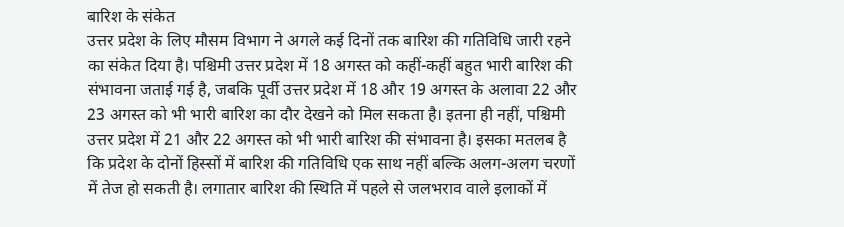बारिश के संकेत
उत्तर प्रदेश के लिए मौसम विभाग ने अगले कई दिनों तक बारिश की गतिविधि जारी रहने का संकेत दिया है। पश्चिमी उत्तर प्रदेश में 18 अगस्त को कहीं-कहीं बहुत भारी बारिश की संभावना जताई गई है, जबकि पूर्वी उत्तर प्रदेश में 18 और 19 अगस्त के अलावा 22 और 23 अगस्त को भी भारी बारिश का दौर देखने को मिल सकता है। इतना ही नहीं, पश्चिमी उत्तर प्रदेश में 21 और 22 अगस्त को भी भारी बारिश की संभावना है। इसका मतलब है कि प्रदेश के दोनों हिस्सों में बारिश की गतिविधि एक साथ नहीं बल्कि अलग-अलग चरणों में तेज हो सकती है। लगातार बारिश की स्थिति में पहले से जलभराव वाले इलाकों में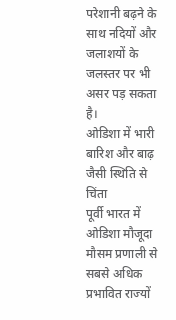परेशानी बढ़ने के साथ नदियों और जलाशयों के जलस्तर पर भी असर पड़ सकता है।
ओडिशा में भारी बारिश और बाढ़ जैसी स्थिति से चिंता
पूर्वी भारत में ओडिशा मौजूदा मौसम प्रणाली से सबसे अधिक प्रभावित राज्यों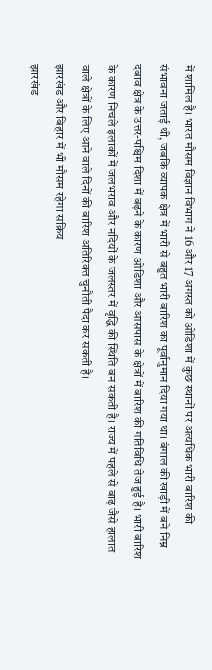में शामिल है। भारत मौसम विज्ञान विभाग ने 16 और 17 अगस्त को ओडिशा में कुछ स्थानों पर अत्यधिक भारी बारिश की संभावना जताई थी, जबकि व्यापक क्षेत्र में भारी से बहुत भारी बारिश का पूर्वानुमान दिया गया था। बंगाल की खाड़ी में बने निम्न दबाव क्षेत्र के उत्तर-पश्चिम दिशा में बढ़ने के कारण ओडिशा और आसपास के क्षेत्रों में बारिश की गतिविधि तेज हुई है। भारी बारिश के कारण निचले इलाकों में जलभराव और नदियों के जलस्तर में वृद्धि की स्थिति बन सकती है। राज्य में पहले से बाढ़ जैसे हालात वाले क्षेत्रों के लिए आने वाले दिनों की बारिश अतिरिक्त चुनौती पैदा कर सकती है।
झारखंड और बिहार में भी मौसम रहेगा सक्रिय
झारखंड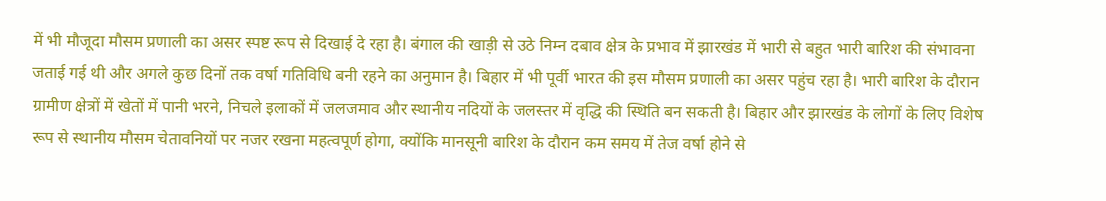में भी मौजूदा मौसम प्रणाली का असर स्पष्ट रूप से दिखाई दे रहा है। बंगाल की खाड़ी से उठे निम्न दबाव क्षेत्र के प्रभाव में झारखंड में भारी से बहुत भारी बारिश की संभावना जताई गई थी और अगले कुछ दिनों तक वर्षा गतिविधि बनी रहने का अनुमान है। बिहार में भी पूर्वी भारत की इस मौसम प्रणाली का असर पहुंच रहा है। भारी बारिश के दौरान ग्रामीण क्षेत्रों में खेतों में पानी भरने, निचले इलाकों में जलजमाव और स्थानीय नदियों के जलस्तर में वृद्धि की स्थिति बन सकती है। बिहार और झारखंड के लोगों के लिए विशेष रूप से स्थानीय मौसम चेतावनियों पर नजर रखना महत्वपूर्ण होगा, क्योंकि मानसूनी बारिश के दौरान कम समय में तेज वर्षा होने से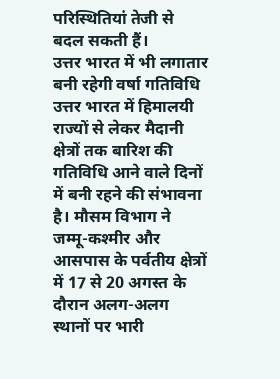परिस्थितियां तेजी से बदल सकती हैं।
उत्तर भारत में भी लगातार बनी रहेगी वर्षा गतिविधि
उत्तर भारत में हिमालयी राज्यों से लेकर मैदानी क्षेत्रों तक बारिश की गतिविधि आने वाले दिनों में बनी रहने की संभावना है। मौसम विभाग ने जम्मू-कश्मीर और आसपास के पर्वतीय क्षेत्रों में 17 से 20 अगस्त के दौरान अलग-अलग स्थानों पर भारी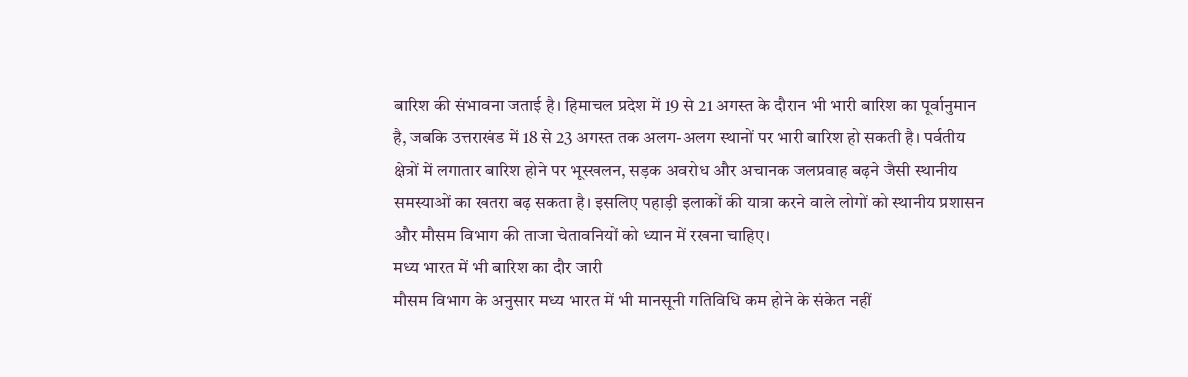बारिश की संभावना जताई है। हिमाचल प्रदेश में 19 से 21 अगस्त के दौरान भी भारी बारिश का पूर्वानुमान है, जबकि उत्तराखंड में 18 से 23 अगस्त तक अलग-अलग स्थानों पर भारी बारिश हो सकती है। पर्वतीय क्षेत्रों में लगातार बारिश होने पर भूस्खलन, सड़क अवरोध और अचानक जलप्रवाह बढ़ने जैसी स्थानीय समस्याओं का खतरा बढ़ सकता है। इसलिए पहाड़ी इलाकों की यात्रा करने वाले लोगों को स्थानीय प्रशासन और मौसम विभाग की ताजा चेतावनियों को ध्यान में रखना चाहिए।
मध्य भारत में भी बारिश का दौर जारी
मौसम विभाग के अनुसार मध्य भारत में भी मानसूनी गतिविधि कम होने के संकेत नहीं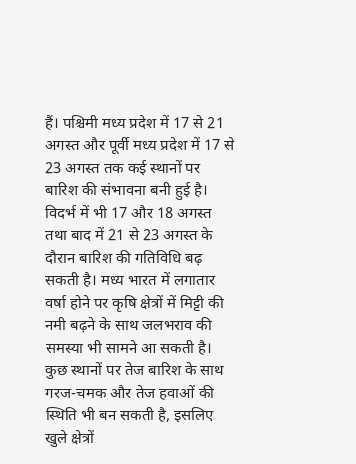हैं। पश्चिमी मध्य प्रदेश में 17 से 21 अगस्त और पूर्वी मध्य प्रदेश में 17 से 23 अगस्त तक कई स्थानों पर बारिश की संभावना बनी हुई है। विदर्भ में भी 17 और 18 अगस्त तथा बाद में 21 से 23 अगस्त के दौरान बारिश की गतिविधि बढ़ सकती है। मध्य भारत में लगातार वर्षा होने पर कृषि क्षेत्रों में मिट्टी की नमी बढ़ने के साथ जलभराव की समस्या भी सामने आ सकती है। कुछ स्थानों पर तेज बारिश के साथ गरज-चमक और तेज हवाओं की स्थिति भी बन सकती है, इसलिए खुले क्षेत्रों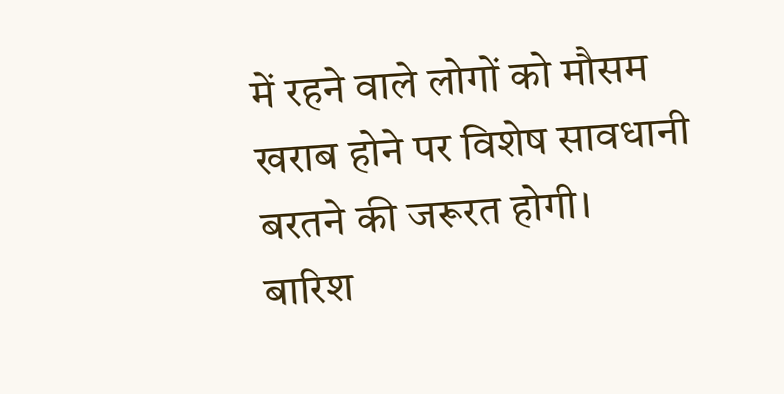में रहने वाले लोगों को मौसम खराब होने पर विशेष सावधानी बरतने की जरूरत होगी।
बारिश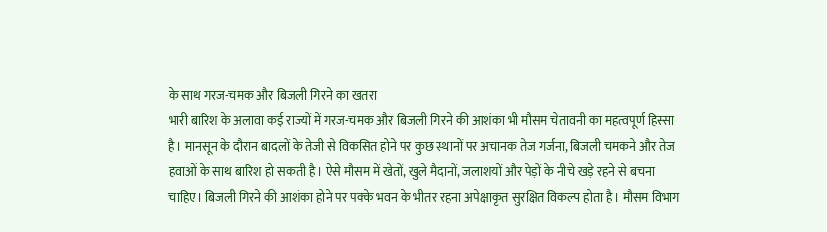के साथ गरज-चमक और बिजली गिरने का खतरा
भारी बारिश के अलावा कई राज्यों में गरज-चमक और बिजली गिरने की आशंका भी मौसम चेतावनी का महत्वपूर्ण हिस्सा है। मानसून के दौरान बादलों के तेजी से विकसित होने पर कुछ स्थानों पर अचानक तेज गर्जना, बिजली चमकने और तेज हवाओं के साथ बारिश हो सकती है। ऐसे मौसम में खेतों, खुले मैदानों, जलाशयों और पेड़ों के नीचे खड़े रहने से बचना चाहिए। बिजली गिरने की आशंका होने पर पक्के भवन के भीतर रहना अपेक्षाकृत सुरक्षित विकल्प होता है। मौसम विभाग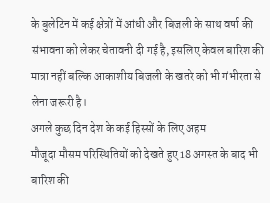के बुलेटिन में कई क्षेत्रों में आंधी और बिजली के साथ वर्षा की संभावना को लेकर चेतावनी दी गई है, इसलिए केवल बारिश की मात्रा नहीं बल्कि आकाशीय बिजली के खतरे को भी गंभीरता से लेना जरूरी है।
अगले कुछ दिन देश के कई हिस्सों के लिए अहम
मौजूदा मौसम परिस्थितियों को देखते हुए 18 अगस्त के बाद भी बारिश की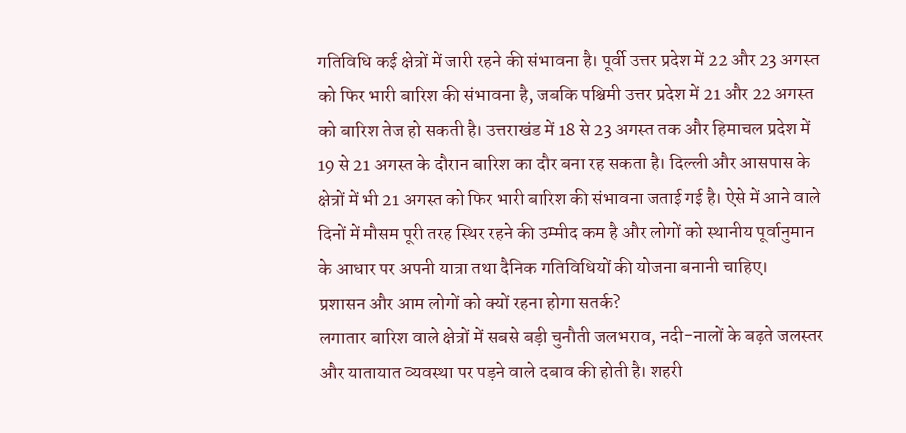गतिविधि कई क्षेत्रों में जारी रहने की संभावना है। पूर्वी उत्तर प्रदेश में 22 और 23 अगस्त को फिर भारी बारिश की संभावना है, जबकि पश्चिमी उत्तर प्रदेश में 21 और 22 अगस्त को बारिश तेज हो सकती है। उत्तराखंड में 18 से 23 अगस्त तक और हिमाचल प्रदेश में 19 से 21 अगस्त के दौरान बारिश का दौर बना रह सकता है। दिल्ली और आसपास के क्षेत्रों में भी 21 अगस्त को फिर भारी बारिश की संभावना जताई गई है। ऐसे में आने वाले दिनों में मौसम पूरी तरह स्थिर रहने की उम्मीद कम है और लोगों को स्थानीय पूर्वानुमान के आधार पर अपनी यात्रा तथा दैनिक गतिविधियों की योजना बनानी चाहिए।
प्रशासन और आम लोगों को क्यों रहना होगा सतर्क?
लगातार बारिश वाले क्षेत्रों में सबसे बड़ी चुनौती जलभराव, नदी-नालों के बढ़ते जलस्तर और यातायात व्यवस्था पर पड़ने वाले दबाव की होती है। शहरी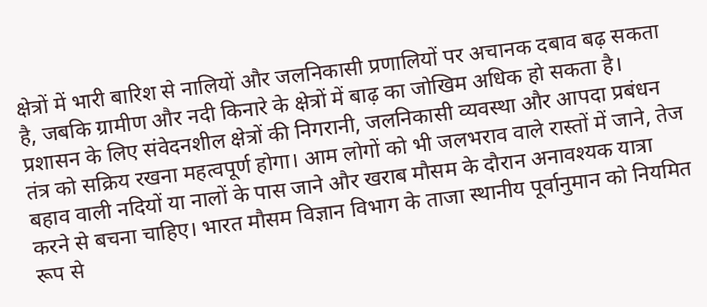क्षेत्रों में भारी बारिश से नालियों और जलनिकासी प्रणालियों पर अचानक दबाव बढ़ सकता है, जबकि ग्रामीण और नदी किनारे के क्षेत्रों में बाढ़ का जोखिम अधिक हो सकता है। प्रशासन के लिए संवेदनशील क्षेत्रों की निगरानी, जलनिकासी व्यवस्था और आपदा प्रबंधन तंत्र को सक्रिय रखना महत्वपूर्ण होगा। आम लोगों को भी जलभराव वाले रास्तों में जाने, तेज बहाव वाली नदियों या नालों के पास जाने और खराब मौसम के दौरान अनावश्यक यात्रा करने से बचना चाहिए। भारत मौसम विज्ञान विभाग के ताजा स्थानीय पूर्वानुमान को नियमित रूप से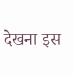देखना इस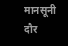मानसूनी दौर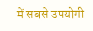में सबसे उपयोगी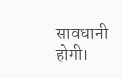सावधानी होगी।